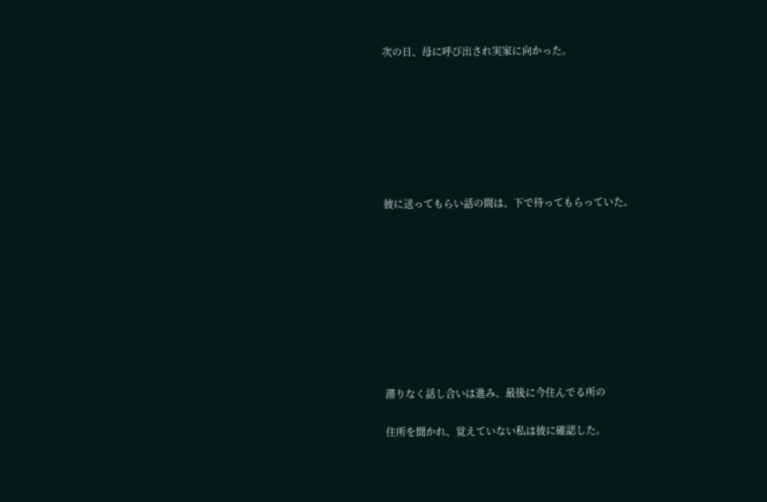次の日、母に呼び出され実家に向かった。







彼に送ってもらい話の間は、下で待ってもらっていた。









滞りなく話し合いは進み、最後に今住んでる所の

住所を聞かれ、覚えていない私は彼に確認した。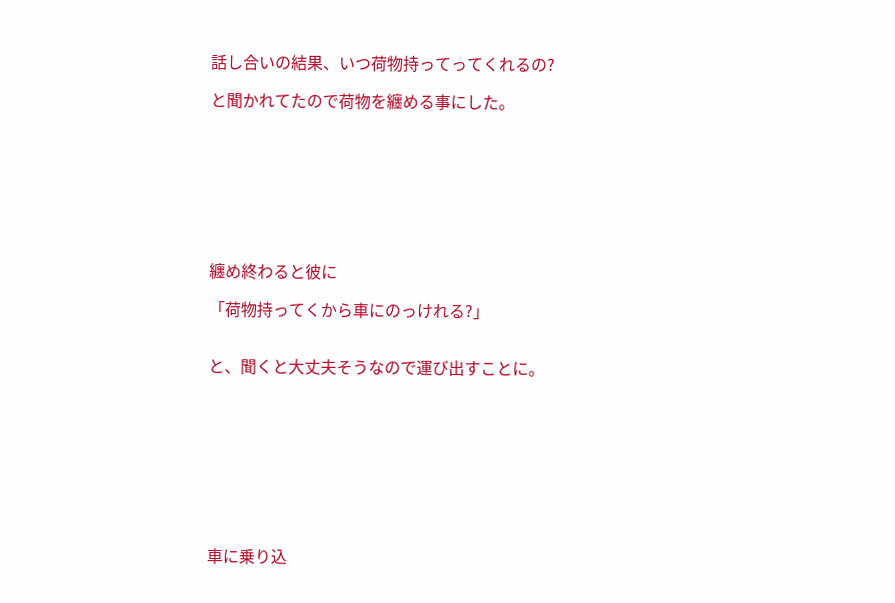話し合いの結果、いつ荷物持ってってくれるの?

と聞かれてたので荷物を纏める事にした。








纏め終わると彼に

「荷物持ってくから車にのっけれる?」


と、聞くと大丈夫そうなので運び出すことに。









車に乗り込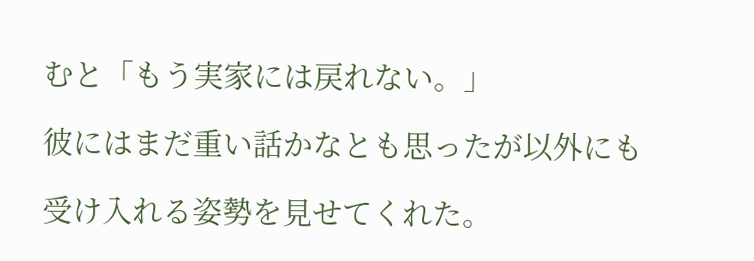むと「もう実家には戻れない。」

彼にはまだ重い話かなとも思ったが以外にも

受け入れる姿勢を見せてくれた。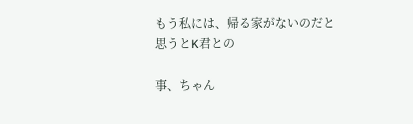もう私には、帰る家がないのだと思うとK君との

事、ちゃん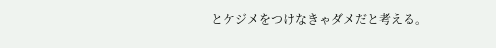とケジメをつけなきゃダメだと考える。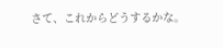さて、これからどうするかな。